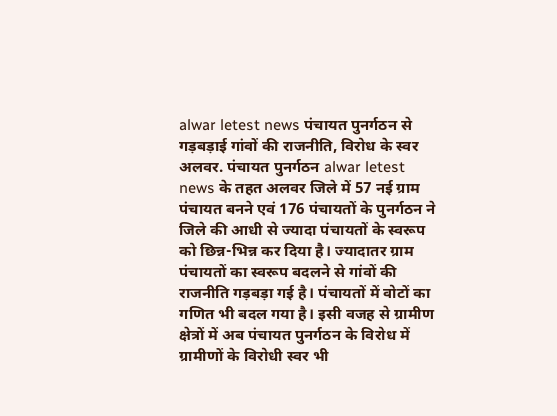alwar letest news पंचायत पुनर्गठन से गड़बड़ाई गांवों की राजनीति, विरोध के स्वर
अलवर. पंचायत पुनर्गठन alwar letest news के तहत अलवर जिले में 57 नई ग्राम पंचायत बनने एवं 176 पंचायतों के पुनर्गठन ने जिले की आधी से ज्यादा पंचायतों के स्वरूप को छिन्न-भिन्न कर दिया है। ज्यादातर ग्राम पंचायतों का स्वरूप बदलने से गांवों की राजनीति गड़बड़ा गई है। पंचायतों में वोटों का गणित भी बदल गया है। इसी वजह से ग्रामीण क्षेत्रों में अब पंचायत पुनर्गठन के विरोध में ग्रामीणों के विरोधी स्वर भी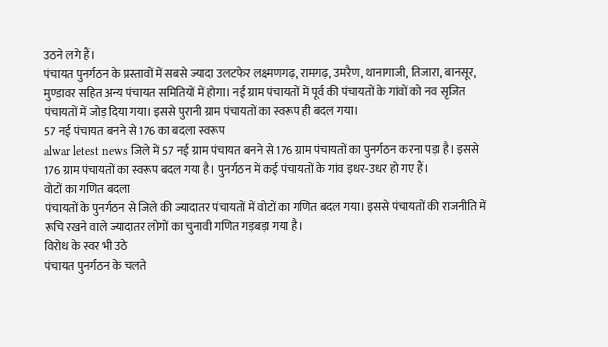उठने लगे हैं।
पंचायत पुनर्गठन के प्रस्तावों में सबसे ज्यादा उलटफेर लक्ष्मणगढ़, रामगढ़, उमरैण, थानागाजी, तिजारा, बानसूर, मुण्डावर सहित अन्य पंचायत समितियों में होगा। नई ग्राम पंचायतों में पूर्व की पंचायतों के गांवों को नव सृजित पंचायतों में जोड़ दिया गया। इससे पुरानी ग्राम पंचायतों का स्वरूप ही बदल गया।
57 नई पंचायत बनने से 176 का बदला स्वरूप
alwar letest news जिले में 57 नई ग्राम पंचायत बनने से 176 ग्राम पंचायतों का पुनर्गठन करना पड़ा है। इससे 176 ग्राम पंचायतों का स्वरूप बदल गया है। पुनर्गठन में कई पंचायतों के गांव इधर-उधर हो गए हैं।
वोटों का गणित बदला
पंचायतों के पुनर्गठन से जिले की ज्यादातर पंचायतों में वोटों का गणित बदल गया। इससे पंचायतों की राजनीति में रूचि रखने वाले ज्यादातर लोगों का चुनावी गणित गड़बड़ा गया है।
विरोध के स्वर भी उठे
पंचायत पुनर्गठन के चलते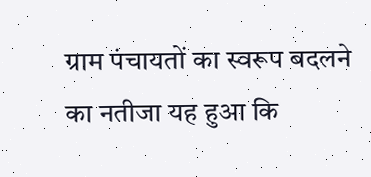ग्राम पंचायतों का स्वरूप बदलने का नतीजा यह हुआ कि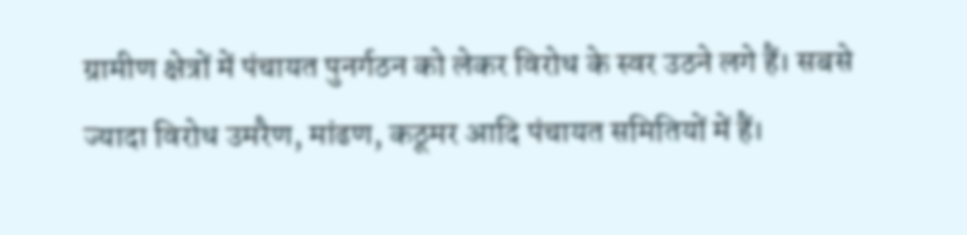ग्रामीण क्षेत्रों में पंचायत पुनर्गठन को लेकर विरोध के स्वर उठने लगे हैं। सबसे ज्यादा विरोध उमरैण, मांढण, कठूमर आदि पंचायत समितियों में हैं।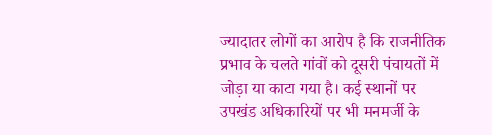ज्यादातर लोगों का आरोप है कि राजनीतिक प्रभाव के चलते गांवों को दूसरी पंचायतों में जोड़ा या काटा गया है। कई स्थानों पर उपखंड अधिकारियों पर भी मनमर्जी के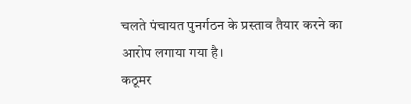चलते पंचायत पुनर्गठन के प्रस्ताव तैयार करने का आरोप लगाया गया है।
कठूमर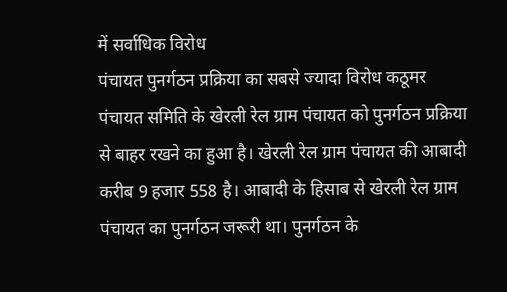में सर्वाधिक विरोध
पंचायत पुनर्गठन प्रक्रिया का सबसे ज्यादा विरोध कठूमर पंचायत समिति के खेरली रेल ग्राम पंचायत को पुनर्गठन प्रक्रिया से बाहर रखने का हुआ है। खेरली रेल ग्राम पंचायत की आबादी करीब 9 हजार 558 है। आबादी के हिसाब से खेरली रेल ग्राम पंचायत का पुनर्गठन जरूरी था। पुनर्गठन के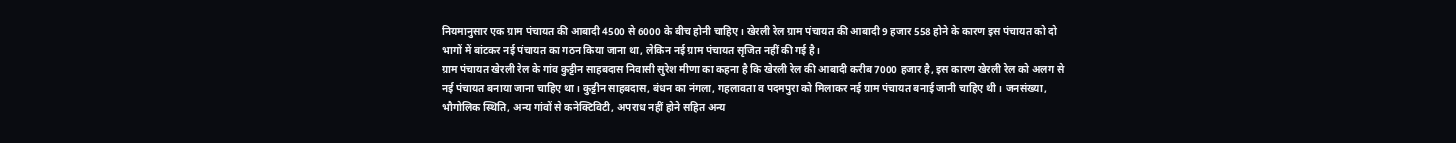नियमानुसार एक ग्राम पंचायत की आबादी 4500 से 6000 के बीच होनी चाहिए। खेरली रेल ग्राम पंचायत की आबादी 9 हजार 558 होने के कारण इस पंचायत को दो भागों में बांटकर नई पंचायत का गठन किया जाना था, लेकिन नई ग्राम पंचायत सृजित नहीं की गई है।
ग्राम पंचायत खेरली रेल के गांव कुट्टीन साहबदास निवासी सुरेश मीणा का कहना है कि खेरली रेल की आबादी करीब 7000 हजार है, इस कारण खेरली रेल को अलग से नई पंचायत बनाया जाना चाहिए था। कुट्टीन साहबदास, बंधन का नंगला, गहलावता व पदमपुरा को मिलाकर नई ग्राम पंचायत बनाई जानी चाहिए थी। जनसंख्या, भौगोलिक स्थिति, अन्य गांवों से कनेक्टिविटी, अपराध नहीं होने सहित अन्य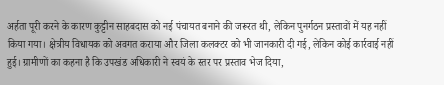अर्हता पूरी करने के कारण कुट्टीन साहबदास को नई पंचायत बनाने की जरूरत थी, लेकिन पुनर्गठन प्रस्तावों में यह नहीं किया गया। क्षेत्रीय विधायक को अवगत कराया और जिला कलक्टर को भी जानकारी दी गई, लेकिन कोई कार्रवाई नहीं हुई। ग्रामीणों का कहना है कि उपखंड अधिकारी ने स्वयं के स्तर पर प्रस्ताव भेज दिया,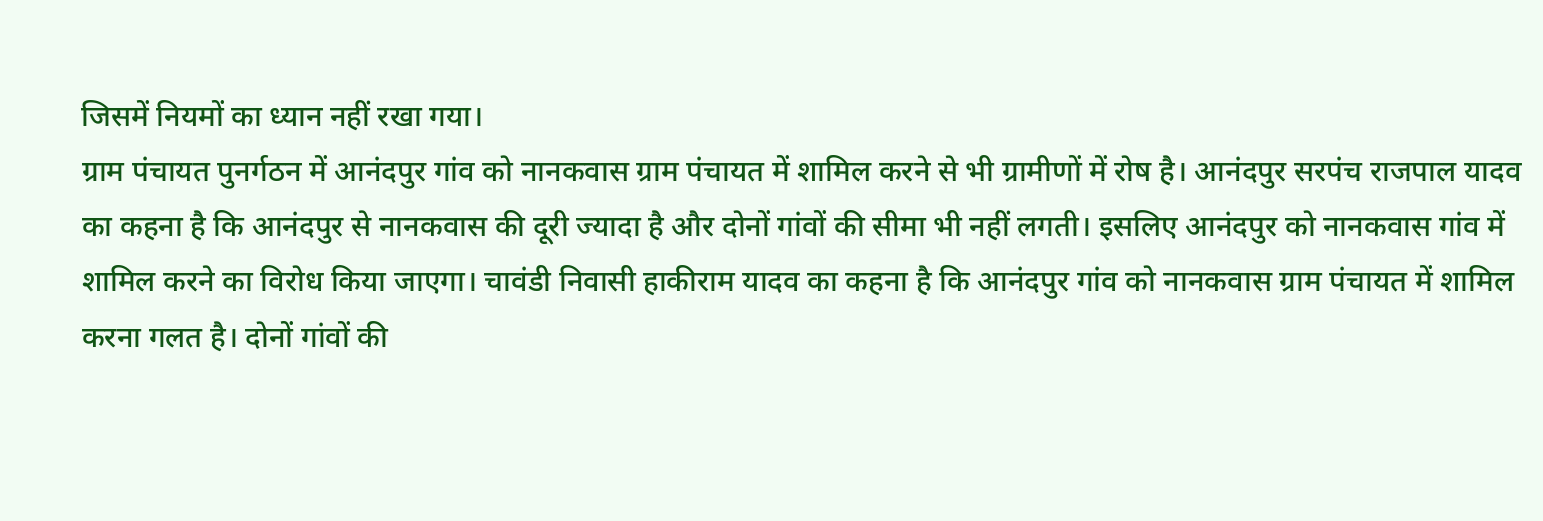जिसमें नियमों का ध्यान नहीं रखा गया।
ग्राम पंचायत पुनर्गठन में आनंदपुर गांव को नानकवास ग्राम पंचायत में शामिल करने से भी ग्रामीणों में रोष है। आनंदपुर सरपंच राजपाल यादव का कहना है कि आनंदपुर से नानकवास की दूरी ज्यादा है और दोनों गांवों की सीमा भी नहीं लगती। इसलिए आनंदपुर को नानकवास गांव में शामिल करने का विरोध किया जाएगा। चावंडी निवासी हाकीराम यादव का कहना है कि आनंदपुर गांव को नानकवास ग्राम पंचायत में शामिल करना गलत है। दोनों गांवों की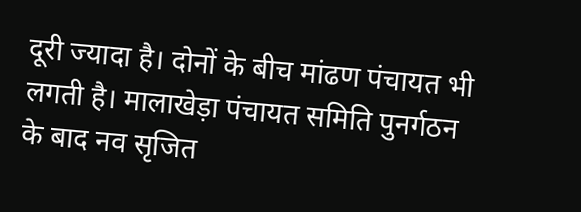दूरी ज्यादा है। दोनों के बीच मांढण पंचायत भी लगती है। मालाखेड़ा पंचायत समिति पुनर्गठन के बाद नव सृजित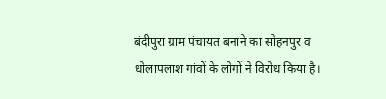बंदीपुरा ग्राम पंचायत बनाने का सोहनपुर व धोलापलाश गांवों के लोगों ने विरोध किया है।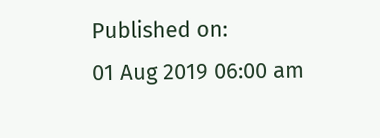Published on:
01 Aug 2019 06:00 am